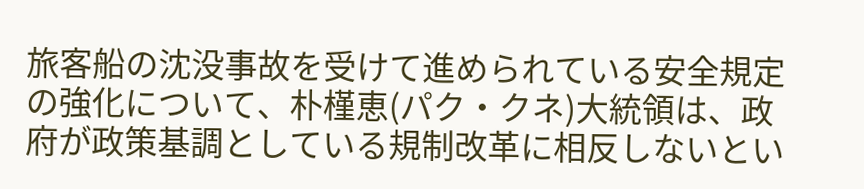旅客船の沈没事故を受けて進められている安全規定の強化について、朴槿恵(パク・クネ)大統領は、政府が政策基調としている規制改革に相反しないとい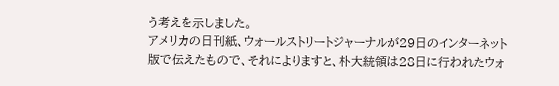う考えを示しました。
アメリカの日刊紙、ウォールストリートジャーナルが29日のインターネット版で伝えたもので、それによりますと、朴大統領は28日に行われたウォ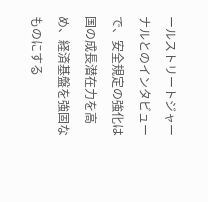ールストリートジャーナルとのインタビューで、安全規定の強化は国の成長潜在力を高め、経済基盤を強固なものにする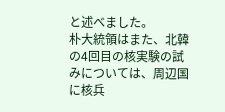と述べました。
朴大統領はまた、北韓の4回目の核実験の試みについては、周辺国に核兵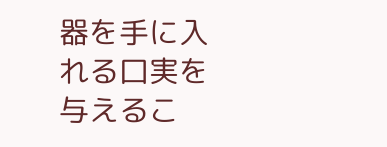器を手に入れる口実を与えるこ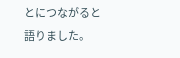とにつながると語りました。